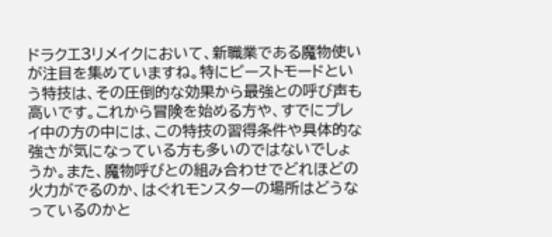ドラクエ3リメイクにおいて、新職業である魔物使いが注目を集めていますね。特にビーストモードという特技は、その圧倒的な効果から最強との呼び声も高いです。これから冒険を始める方や、すでにプレイ中の方の中には、この特技の習得条件や具体的な強さが気になっている方も多いのではないでしょうか。また、魔物呼びとの組み合わせでどれほどの火力がでるのか、はぐれモンスターの場所はどうなっているのかと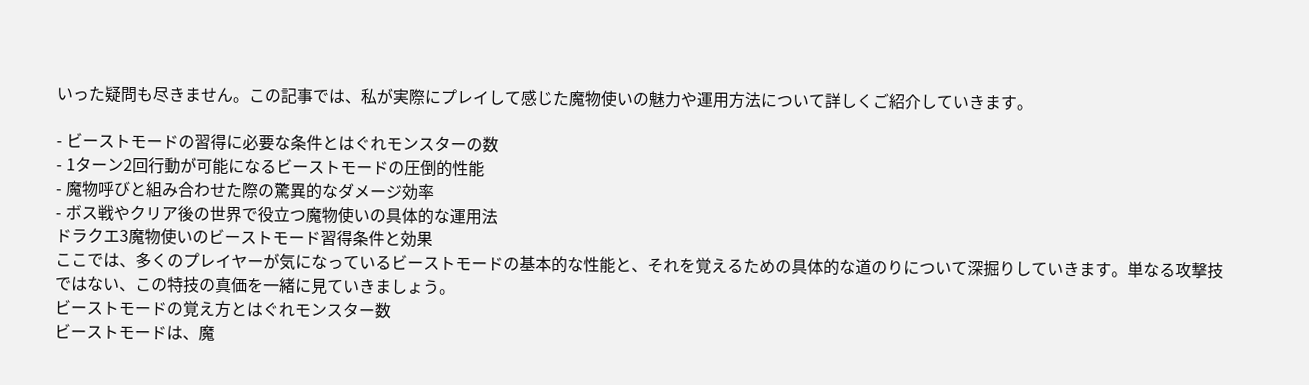いった疑問も尽きません。この記事では、私が実際にプレイして感じた魔物使いの魅力や運用方法について詳しくご紹介していきます。

- ビーストモードの習得に必要な条件とはぐれモンスターの数
- 1ターン2回行動が可能になるビーストモードの圧倒的性能
- 魔物呼びと組み合わせた際の驚異的なダメージ効率
- ボス戦やクリア後の世界で役立つ魔物使いの具体的な運用法
ドラクエ3魔物使いのビーストモード習得条件と効果
ここでは、多くのプレイヤーが気になっているビーストモードの基本的な性能と、それを覚えるための具体的な道のりについて深掘りしていきます。単なる攻撃技ではない、この特技の真価を一緒に見ていきましょう。
ビーストモードの覚え方とはぐれモンスター数
ビーストモードは、魔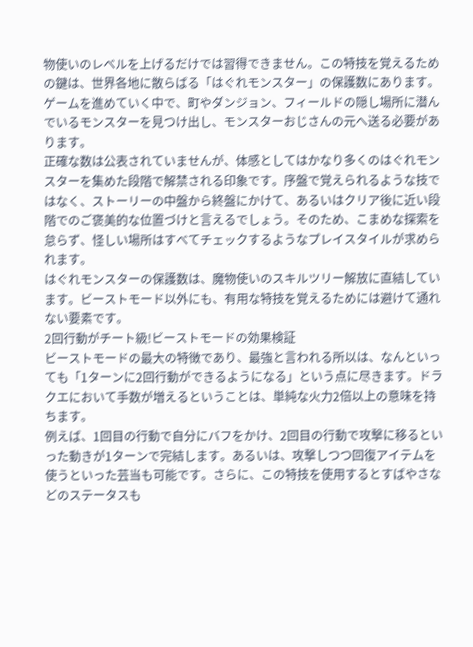物使いのレベルを上げるだけでは習得できません。この特技を覚えるための鍵は、世界各地に散らばる「はぐれモンスター」の保護数にあります。ゲームを進めていく中で、町やダンジョン、フィールドの隠し場所に潜んでいるモンスターを見つけ出し、モンスターおじさんの元へ送る必要があります。
正確な数は公表されていませんが、体感としてはかなり多くのはぐれモンスターを集めた段階で解禁される印象です。序盤で覚えられるような技ではなく、ストーリーの中盤から終盤にかけて、あるいはクリア後に近い段階でのご褒美的な位置づけと言えるでしょう。そのため、こまめな探索を怠らず、怪しい場所はすべてチェックするようなプレイスタイルが求められます。
はぐれモンスターの保護数は、魔物使いのスキルツリー解放に直結しています。ビーストモード以外にも、有用な特技を覚えるためには避けて通れない要素です。
2回行動がチート級!ビーストモードの効果検証
ビーストモードの最大の特徴であり、最強と言われる所以は、なんといっても「1ターンに2回行動ができるようになる」という点に尽きます。ドラクエにおいて手数が増えるということは、単純な火力2倍以上の意味を持ちます。
例えば、1回目の行動で自分にバフをかけ、2回目の行動で攻撃に移るといった動きが1ターンで完結します。あるいは、攻撃しつつ回復アイテムを使うといった芸当も可能です。さらに、この特技を使用するとすばやさなどのステータスも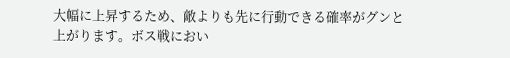大幅に上昇するため、敵よりも先に行動できる確率がグンと上がります。ボス戦におい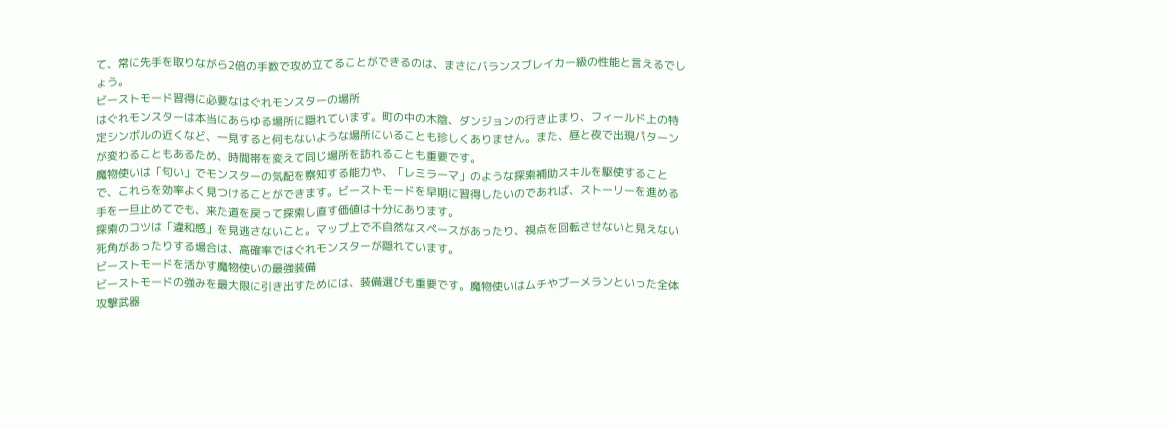て、常に先手を取りながら2倍の手数で攻め立てることができるのは、まさにバランスブレイカー級の性能と言えるでしょう。
ビーストモード習得に必要なはぐれモンスターの場所
はぐれモンスターは本当にあらゆる場所に隠れています。町の中の木陰、ダンジョンの行き止まり、フィールド上の特定シンボルの近くなど、一見すると何もないような場所にいることも珍しくありません。また、昼と夜で出現パターンが変わることもあるため、時間帯を変えて同じ場所を訪れることも重要です。
魔物使いは「匂い」でモンスターの気配を察知する能力や、「レミラーマ」のような探索補助スキルを駆使することで、これらを効率よく見つけることができます。ビーストモードを早期に習得したいのであれば、ストーリーを進める手を一旦止めてでも、来た道を戻って探索し直す価値は十分にあります。
探索のコツは「違和感」を見逃さないこと。マップ上で不自然なスペースがあったり、視点を回転させないと見えない死角があったりする場合は、高確率ではぐれモンスターが隠れています。
ビーストモードを活かす魔物使いの最強装備
ビーストモードの強みを最大限に引き出すためには、装備選びも重要です。魔物使いはムチやブーメランといった全体攻撃武器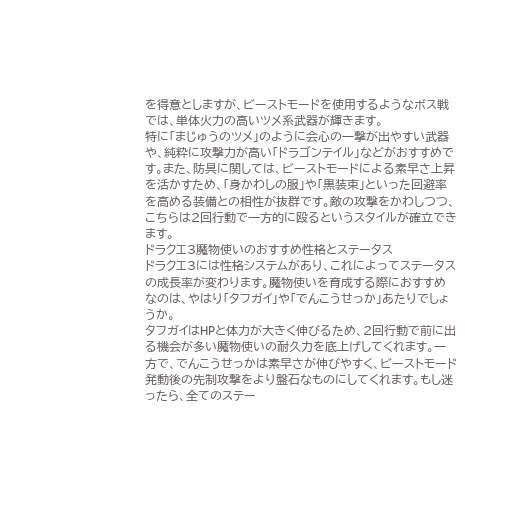を得意としますが、ビーストモードを使用するようなボス戦では、単体火力の高いツメ系武器が輝きます。
特に「まじゅうのツメ」のように会心の一撃が出やすい武器や、純粋に攻撃力が高い「ドラゴンテイル」などがおすすめです。また、防具に関しては、ビーストモードによる素早さ上昇を活かすため、「身かわしの服」や「黒装束」といった回避率を高める装備との相性が抜群です。敵の攻撃をかわしつつ、こちらは2回行動で一方的に殴るというスタイルが確立できます。
ドラクエ3魔物使いのおすすめ性格とステータス
ドラクエ3には性格システムがあり、これによってステータスの成長率が変わります。魔物使いを育成する際におすすめなのは、やはり「タフガイ」や「でんこうせっか」あたりでしょうか。
タフガイはHPと体力が大きく伸びるため、2回行動で前に出る機会が多い魔物使いの耐久力を底上げしてくれます。一方で、でんこうせっかは素早さが伸びやすく、ビーストモード発動後の先制攻撃をより盤石なものにしてくれます。もし迷ったら、全てのステー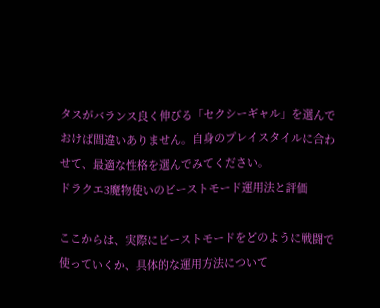タスがバランス良く伸びる「セクシーギャル」を選んでおけば間違いありません。自身のプレイスタイルに合わせて、最適な性格を選んでみてください。
ドラクエ3魔物使いのビーストモード運用法と評価

ここからは、実際にビーストモードをどのように戦闘で使っていくか、具体的な運用方法について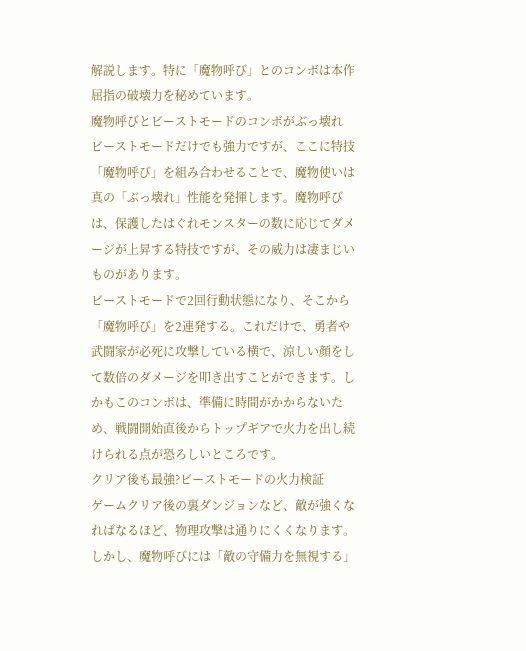解説します。特に「魔物呼び」とのコンボは本作屈指の破壊力を秘めています。
魔物呼びとビーストモードのコンボがぶっ壊れ
ビーストモードだけでも強力ですが、ここに特技「魔物呼び」を組み合わせることで、魔物使いは真の「ぶっ壊れ」性能を発揮します。魔物呼びは、保護したはぐれモンスターの数に応じてダメージが上昇する特技ですが、その威力は凄まじいものがあります。
ビーストモードで2回行動状態になり、そこから「魔物呼び」を2連発する。これだけで、勇者や武闘家が必死に攻撃している横で、涼しい顔をして数倍のダメージを叩き出すことができます。しかもこのコンボは、準備に時間がかからないため、戦闘開始直後からトップギアで火力を出し続けられる点が恐ろしいところです。
クリア後も最強?ビーストモードの火力検証
ゲームクリア後の裏ダンジョンなど、敵が強くなればなるほど、物理攻撃は通りにくくなります。しかし、魔物呼びには「敵の守備力を無視する」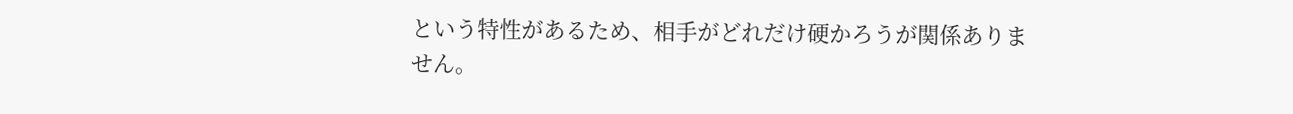という特性があるため、相手がどれだけ硬かろうが関係ありません。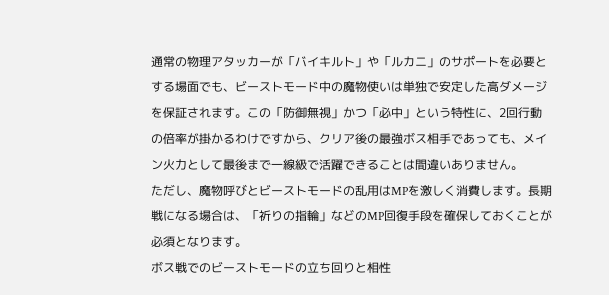通常の物理アタッカーが「バイキルト」や「ルカニ」のサポートを必要とする場面でも、ビーストモード中の魔物使いは単独で安定した高ダメージを保証されます。この「防御無視」かつ「必中」という特性に、2回行動の倍率が掛かるわけですから、クリア後の最強ボス相手であっても、メイン火力として最後まで一線級で活躍できることは間違いありません。
ただし、魔物呼びとビーストモードの乱用はMPを激しく消費します。長期戦になる場合は、「祈りの指輪」などのMP回復手段を確保しておくことが必須となります。
ボス戦でのビーストモードの立ち回りと相性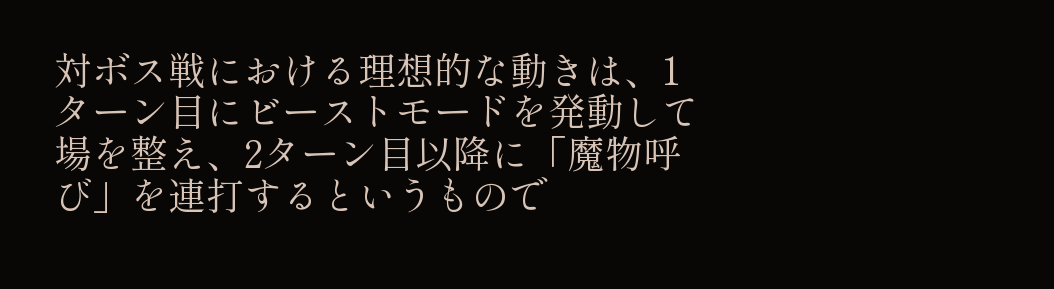対ボス戦における理想的な動きは、1ターン目にビーストモードを発動して場を整え、2ターン目以降に「魔物呼び」を連打するというもので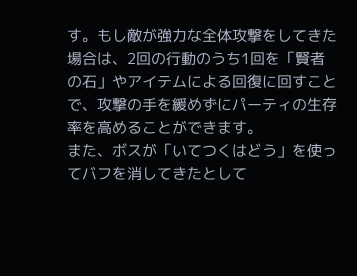す。もし敵が強力な全体攻撃をしてきた場合は、2回の行動のうち1回を「賢者の石」やアイテムによる回復に回すことで、攻撃の手を緩めずにパーティの生存率を高めることができます。
また、ボスが「いてつくはどう」を使ってバフを消してきたとして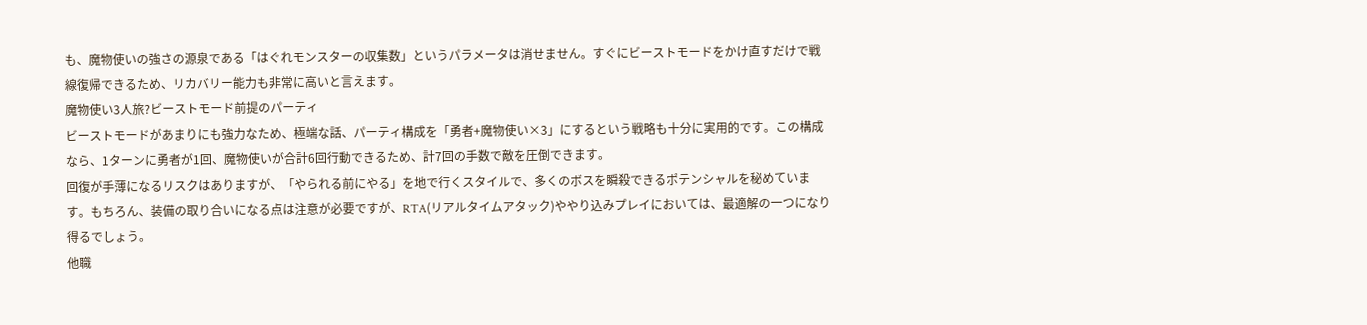も、魔物使いの強さの源泉である「はぐれモンスターの収集数」というパラメータは消せません。すぐにビーストモードをかけ直すだけで戦線復帰できるため、リカバリー能力も非常に高いと言えます。
魔物使い3人旅?ビーストモード前提のパーティ
ビーストモードがあまりにも強力なため、極端な話、パーティ構成を「勇者+魔物使い×3」にするという戦略も十分に実用的です。この構成なら、1ターンに勇者が1回、魔物使いが合計6回行動できるため、計7回の手数で敵を圧倒できます。
回復が手薄になるリスクはありますが、「やられる前にやる」を地で行くスタイルで、多くのボスを瞬殺できるポテンシャルを秘めています。もちろん、装備の取り合いになる点は注意が必要ですが、RTA(リアルタイムアタック)ややり込みプレイにおいては、最適解の一つになり得るでしょう。
他職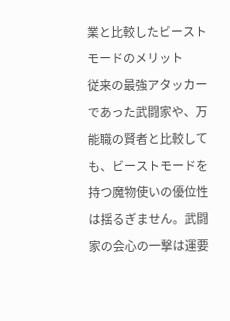業と比較したビーストモードのメリット
従来の最強アタッカーであった武闘家や、万能職の賢者と比較しても、ビーストモードを持つ魔物使いの優位性は揺るぎません。武闘家の会心の一撃は運要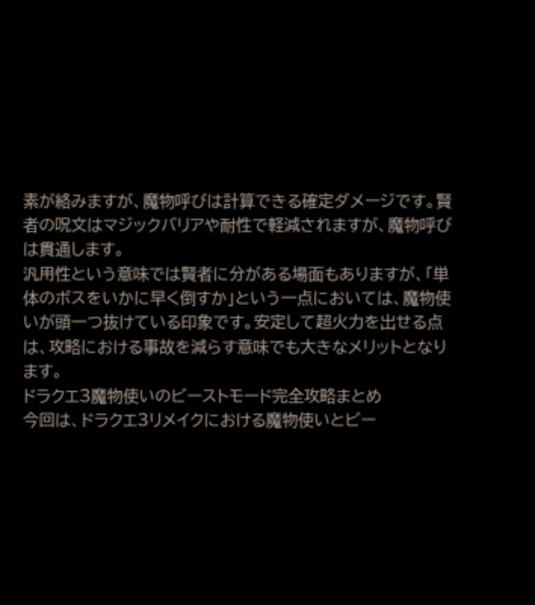素が絡みますが、魔物呼びは計算できる確定ダメージです。賢者の呪文はマジックバリアや耐性で軽減されますが、魔物呼びは貫通します。
汎用性という意味では賢者に分がある場面もありますが、「単体のボスをいかに早く倒すか」という一点においては、魔物使いが頭一つ抜けている印象です。安定して超火力を出せる点は、攻略における事故を減らす意味でも大きなメリットとなります。
ドラクエ3魔物使いのビーストモード完全攻略まとめ
今回は、ドラクエ3リメイクにおける魔物使いとビー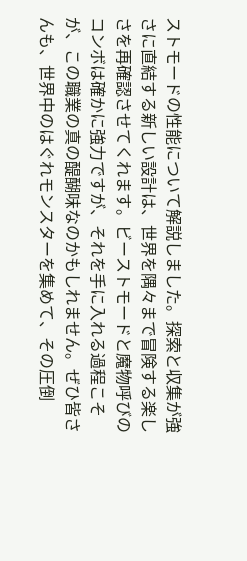ストモードの性能について解説しました。探索と収集が強さに直結する新しい設計は、世界を隅々まで冒険する楽しさを再確認させてくれます。ビーストモードと魔物呼びのコンボは確かに強力ですが、それを手に入れる過程こそが、この職業の真の醍醐味なのかもしれません。ぜひ皆さんも、世界中のはぐれモンスターを集めて、その圧倒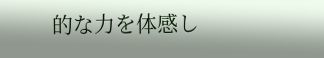的な力を体感し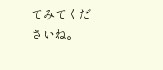てみてくださいね。